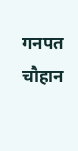गनपत चौहान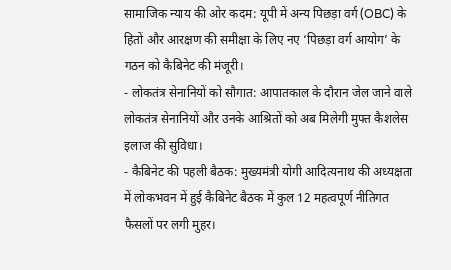सामाजिक न्याय की ओर कदम: यूपी में अन्य पिछड़ा वर्ग (OBC) के हितों और आरक्षण की समीक्षा के लिए नए ‘पिछड़ा वर्ग आयोग’ के गठन को कैबिनेट की मंजूरी।
- लोकतंत्र सेनानियों को सौगात: आपातकाल के दौरान जेल जाने वाले लोकतंत्र सेनानियों और उनके आश्रितों को अब मिलेगी मुफ्त कैशलेस इलाज की सुविधा।
- कैबिनेट की पहली बैठक: मुख्यमंत्री योगी आदित्यनाथ की अध्यक्षता में लोकभवन में हुई कैबिनेट बैठक में कुल 12 महत्वपूर्ण नीतिगत फैसलों पर लगी मुहर।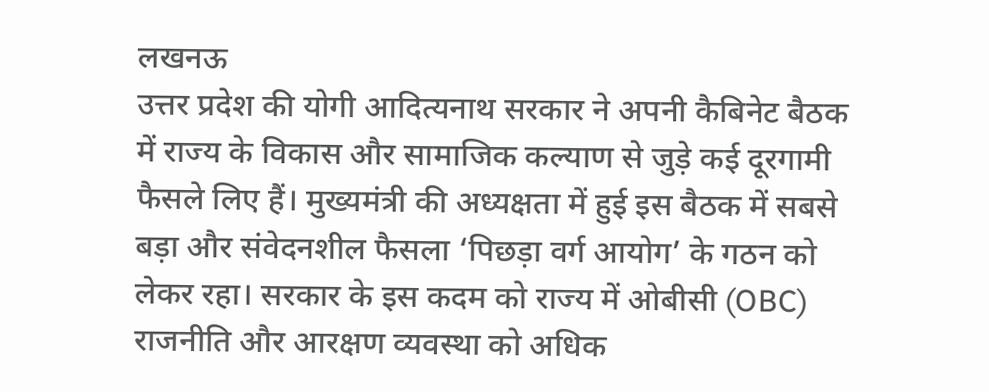लखनऊ
उत्तर प्रदेश की योगी आदित्यनाथ सरकार ने अपनी कैबिनेट बैठक में राज्य के विकास और सामाजिक कल्याण से जुड़े कई दूरगामी फैसले लिए हैं। मुख्यमंत्री की अध्यक्षता में हुई इस बैठक में सबसे बड़ा और संवेदनशील फैसला ‘पिछड़ा वर्ग आयोग’ के गठन को लेकर रहा। सरकार के इस कदम को राज्य में ओबीसी (OBC) राजनीति और आरक्षण व्यवस्था को अधिक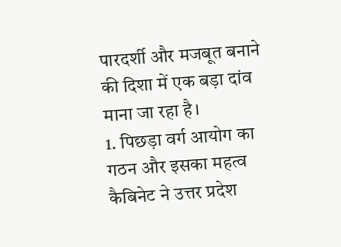पारदर्शी और मजबूत बनाने की दिशा में एक बड़ा दांव माना जा रहा है।
1. पिछड़ा वर्ग आयोग का गठन और इसका महत्व
कैबिनेट ने उत्तर प्रदेश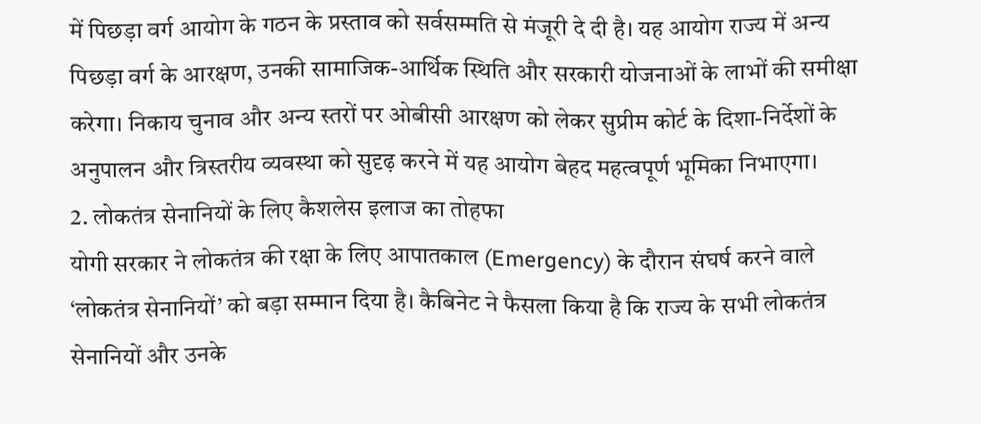में पिछड़ा वर्ग आयोग के गठन के प्रस्ताव को सर्वसम्मति से मंजूरी दे दी है। यह आयोग राज्य में अन्य पिछड़ा वर्ग के आरक्षण, उनकी सामाजिक-आर्थिक स्थिति और सरकारी योजनाओं के लाभों की समीक्षा करेगा। निकाय चुनाव और अन्य स्तरों पर ओबीसी आरक्षण को लेकर सुप्रीम कोर्ट के दिशा-निर्देशों के अनुपालन और त्रिस्तरीय व्यवस्था को सुदृढ़ करने में यह आयोग बेहद महत्वपूर्ण भूमिका निभाएगा।
2. लोकतंत्र सेनानियों के लिए कैशलेस इलाज का तोहफा
योगी सरकार ने लोकतंत्र की रक्षा के लिए आपातकाल (Emergency) के दौरान संघर्ष करने वाले ‘लोकतंत्र सेनानियों’ को बड़ा सम्मान दिया है। कैबिनेट ने फैसला किया है कि राज्य के सभी लोकतंत्र सेनानियों और उनके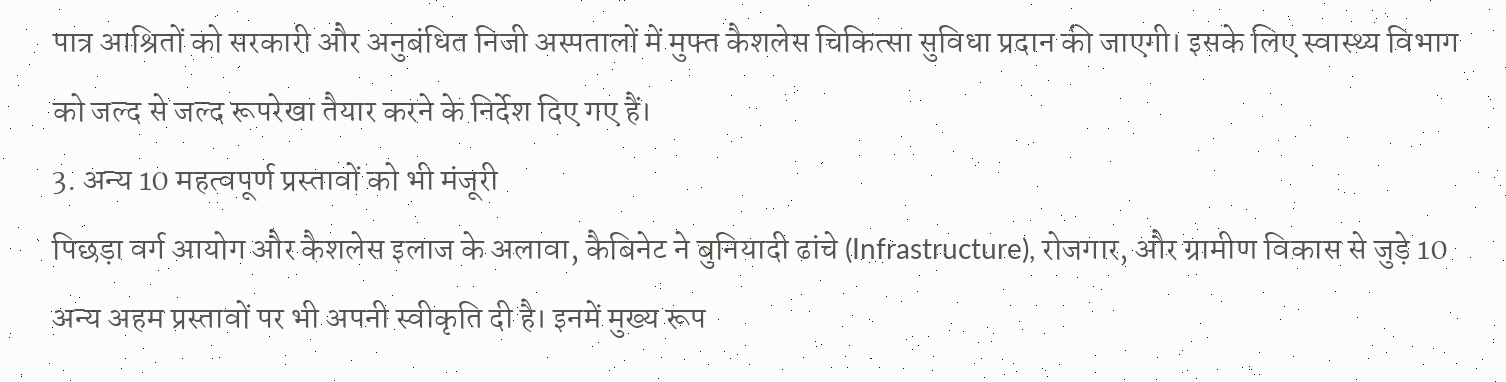पात्र आश्रितों को सरकारी और अनुबंधित निजी अस्पतालों में मुफ्त कैशलेस चिकित्सा सुविधा प्रदान की जाएगी। इसके लिए स्वास्थ्य विभाग को जल्द से जल्द रूपरेखा तैयार करने के निर्देश दिए गए हैं।
3. अन्य 10 महत्वपूर्ण प्रस्तावों को भी मंजूरी
पिछड़ा वर्ग आयोग और कैशलेस इलाज के अलावा, कैबिनेट ने बुनियादी ढांचे (Infrastructure), रोजगार, और ग्रामीण विकास से जुड़े 10 अन्य अहम प्रस्तावों पर भी अपनी स्वीकृति दी है। इनमें मुख्य रूप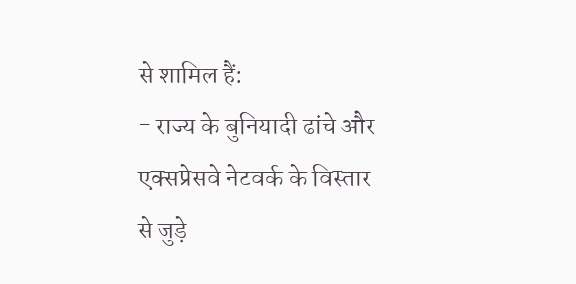से शामिल हैं:
- राज्य के बुनियादी ढांचे और एक्सप्रेसवे नेटवर्क के विस्तार से जुड़े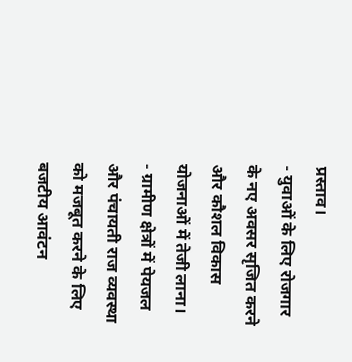प्रस्ताव।
- युवाओं के लिए रोजगार के नए अवसर सृजित करने और कौशल विकास योजनाओं में तेजी लाना।
- ग्रामीण क्षेत्रों में पेयजल और पंचायती राज व्यवस्था को मजबूत करने के लिए बजटीय आवंटन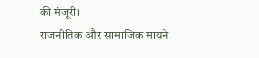की मंजूरी।
राजनीतिक और सामाजिक मायने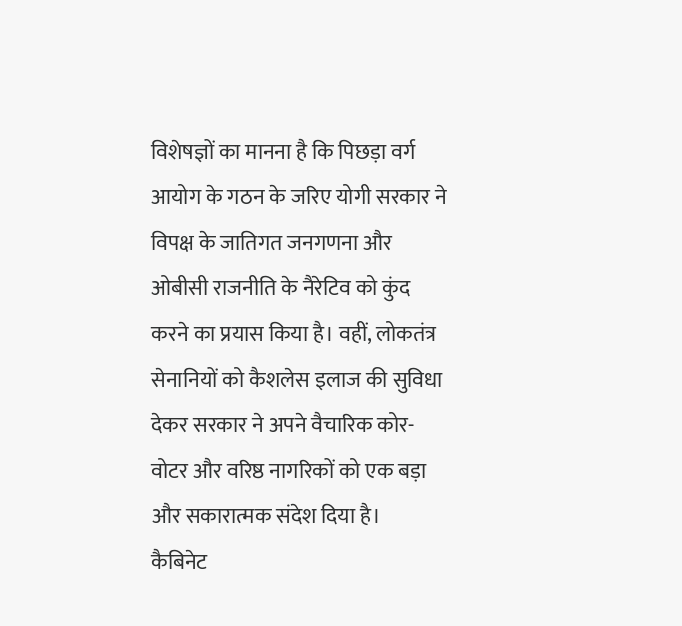विशेषज्ञों का मानना है कि पिछड़ा वर्ग आयोग के गठन के जरिए योगी सरकार ने विपक्ष के जातिगत जनगणना और ओबीसी राजनीति के नैरेटिव को कुंद करने का प्रयास किया है। वहीं, लोकतंत्र सेनानियों को कैशलेस इलाज की सुविधा देकर सरकार ने अपने वैचारिक कोर-वोटर और वरिष्ठ नागरिकों को एक बड़ा और सकारात्मक संदेश दिया है।
कैबिनेट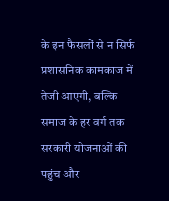के इन फैसलों से न सिर्फ प्रशासनिक कामकाज में तेजी आएगी, बल्कि समाज के हर वर्ग तक सरकारी योजनाओं की पहुंच और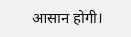आसान होगी।